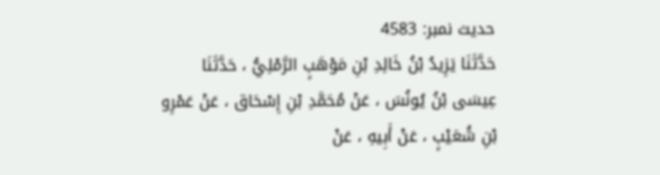حدیث نمبر: 4583
حَدَّثَنَا يَزِيدُ بْنُ خَالِدِ بْنِ مَوْهَبٍ الرَّمْلِيُّ ، حَدَّثَنَا عِيسَى بْنُ يُونُسَ ، عَنْ مُحَمَّدِ بْنِ إِسْحَاق ، عَنْ عَمْرِو بْنِ شُعَيْبٍ ، عَنْ أَبِيهِ ، عَنْ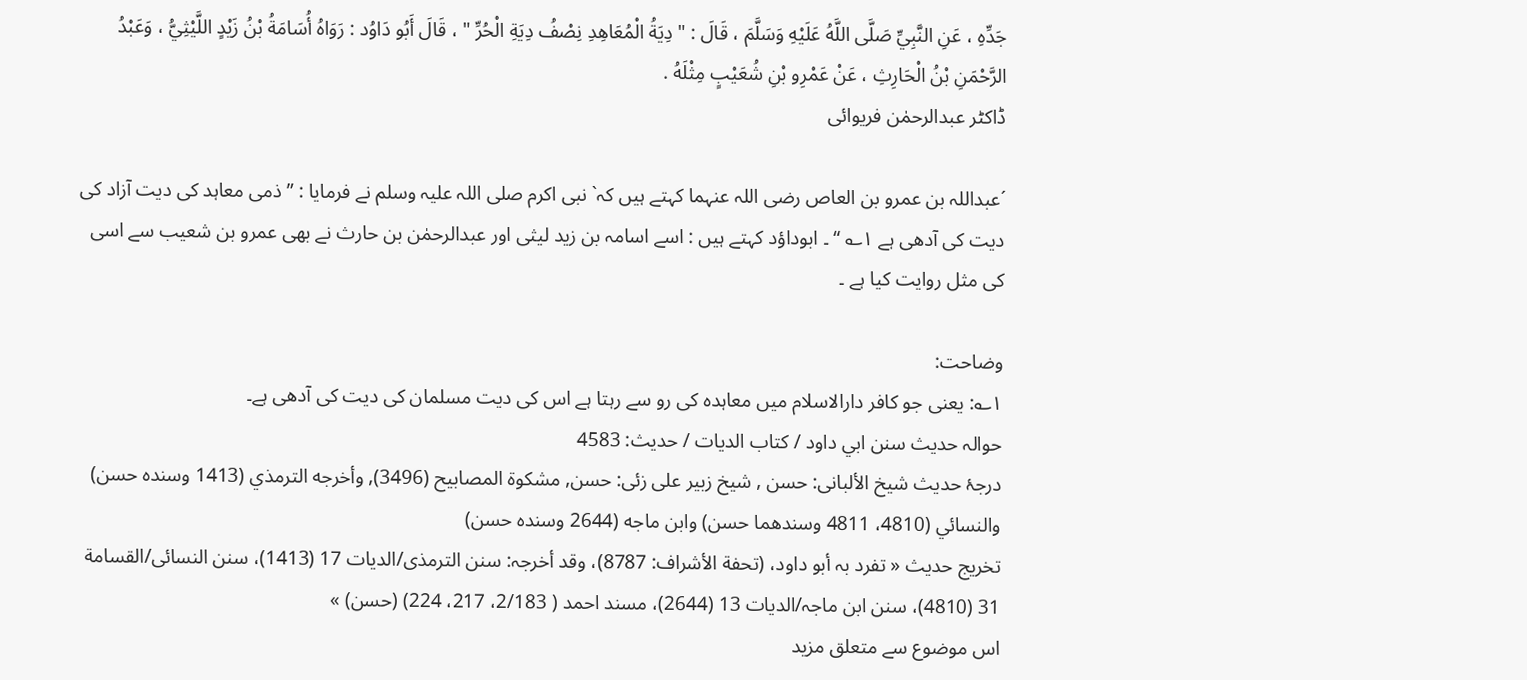جَدِّهِ ، عَنِ النَّبِيِّ صَلَّى اللَّهُ عَلَيْهِ وَسَلَّمَ ، قَالَ : " دِيَةُ الْمُعَاهِدِ نِصْفُ دِيَةِ الْحُرِّ " ، قَالَ أَبُو دَاوُد : رَوَاهُ أُسَامَةُ بْنُ زَيْدٍ اللَّيْثِيُّ ، وَعَبْدُ الرَّحْمَنِ بْنُ الْحَارِثِ ، عَنْ عَمْرِو بْنِ شُعَيْبٍ مِثْلَهُ .
ڈاکٹر عبدالرحمٰن فریوائی

´عبداللہ بن عمرو بن العاص رضی اللہ عنہما کہتے ہیں کہ` نبی اکرم صلی اللہ علیہ وسلم نے فرمایا : ” ذمی معاہد کی دیت آزاد کی دیت کی آدھی ہے ۱؎ “ ۔ ابوداؤد کہتے ہیں : اسے اسامہ بن زید لیثی اور عبدالرحمٰن بن حارث نے بھی عمرو بن شعیب سے اسی کی مثل روایت کیا ہے ۔

وضاحت:
۱؎: یعنی جو کافر دارالاسلام میں معاہدہ کی رو سے رہتا ہے اس کی دیت مسلمان کی دیت کی آدھی ہے۔
حوالہ حدیث سنن ابي داود / كتاب الديات / حدیث: 4583
درجۂ حدیث شیخ الألبانی: حسن , شیخ زبیر علی زئی: حسن, مشكوة المصابيح (3496), وأخرجه الترمذي (1413 وسنده حسن) والنسائي (4810، 4811 وسندھما حسن) وابن ماجه (2644 وسنده حسن)
تخریج حدیث « تفرد بہ أبو داود، (تحفة الأشراف: 8787)، وقد أخرجہ: سنن الترمذی/الدیات 17 (1413)، سنن النسائی/القسامة 31 (4810)، سنن ابن ماجہ/الدیات 13 (2644)، مسند احمد ( 2/183، 217، 224) (حسن) »
اس موضوع سے متعلق مزید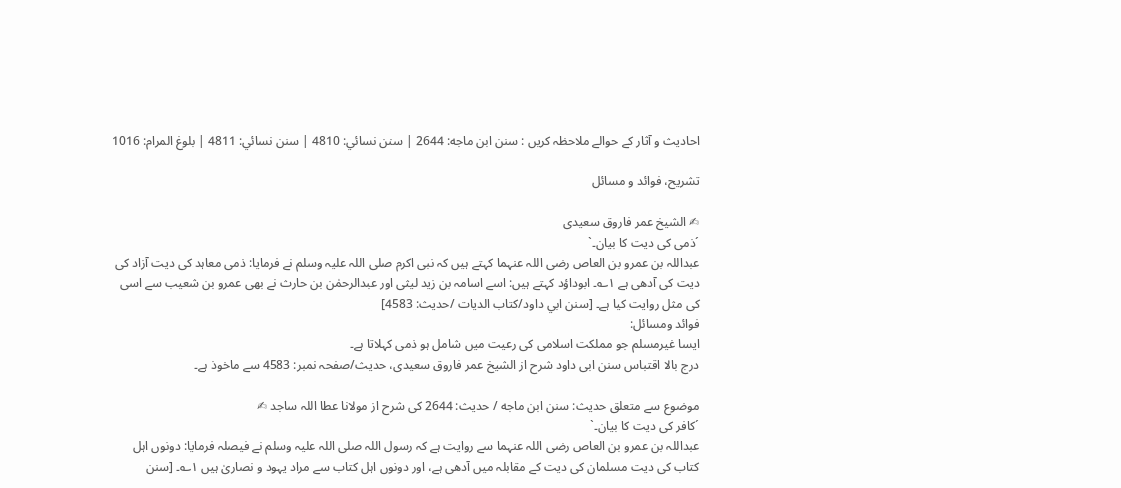احادیث و آثار کے حوالے ملاحظہ کریں : سنن ابن ماجه: 2644 | سنن نسائي: 4810 | سنن نسائي: 4811 | بلوغ المرام: 1016

تشریح، فوائد و مسائل

✍ الشیخ عمر فاروق سعیدی
´ذمی کی دیت کا بیان۔`
عبداللہ بن عمرو بن العاص رضی اللہ عنہما کہتے ہیں کہ نبی اکرم صلی اللہ علیہ وسلم نے فرمایا: ذمی معاہد کی دیت آزاد کی دیت کی آدھی ہے ۱؎۔ ابوداؤد کہتے ہیں: اسے اسامہ بن زید لیثی اور عبدالرحمٰن بن حارث نے بھی عمرو بن شعیب سے اسی کی مثل روایت کیا ہے۔ [سنن ابي داود/كتاب الديات /حدیث: 4583]
فوائد ومسائل:
ایسا غیرمسلم جو مملکت اسلامی کی رعیت میں شامل ہو ذمی کہلاتا ہے۔
درج بالا اقتباس سنن ابی داود شرح از الشیخ عمر فاروق سعیدی، حدیث/صفحہ نمبر: 4583 سے ماخوذ ہے۔

موضوع سے متعلق حدیث: سنن ابن ماجه / حدیث: 2644 کی شرح از مولانا عطا اللہ ساجد ✍
´کافر کی دیت کا بیان۔`
عبداللہ بن عمرو بن العاص رضی اللہ عنہما سے روایت ہے کہ رسول اللہ صلی اللہ علیہ وسلم نے فیصلہ فرمایا: دونوں اہل کتاب کی دیت مسلمان کی دیت کے مقابلہ میں آدھی ہے، اور دونوں اہل کتاب سے مراد یہود و نصاریٰ ہیں ۱؎۔ [سنن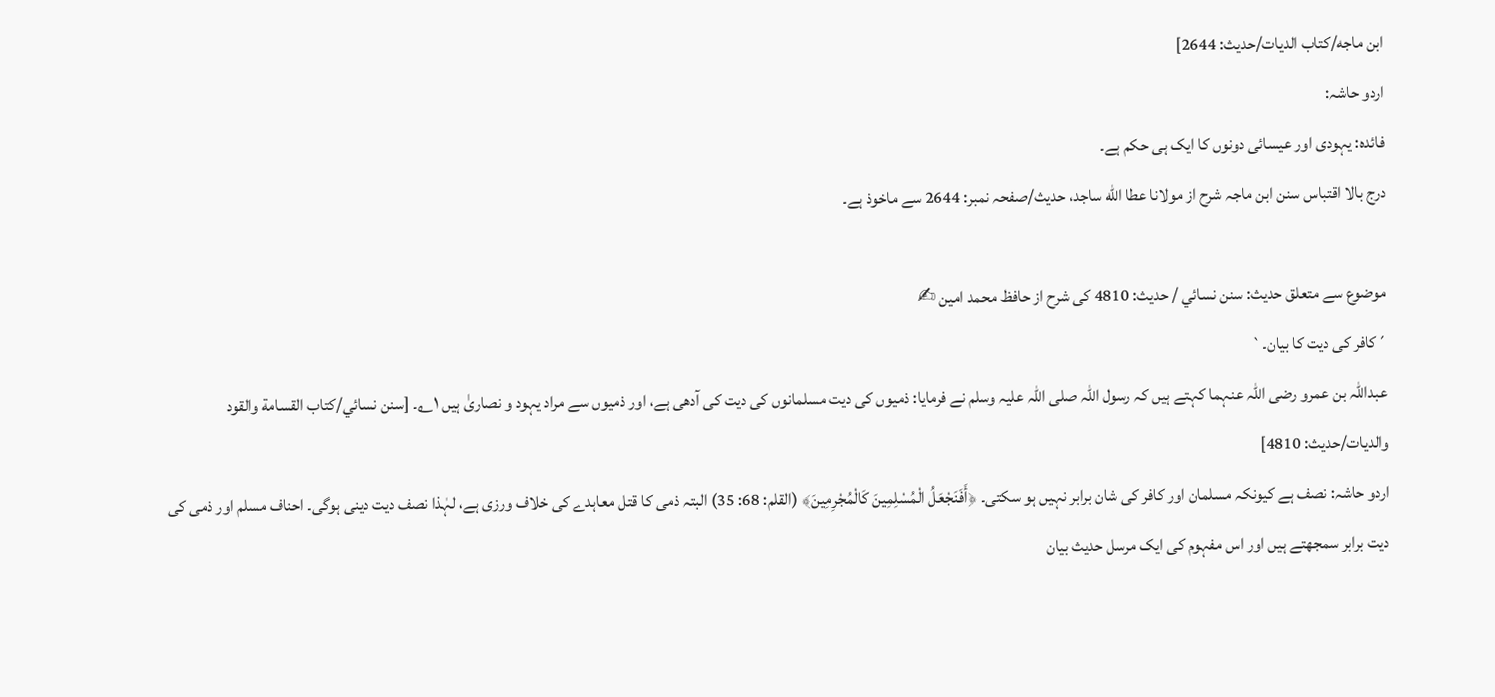ابن ماجه/كتاب الديات/حدیث: 2644]
اردو حاشہ:
فائدہ: یہودی اور عیسائی دونوں کا ایک ہی حکم ہے۔
درج بالا اقتباس سنن ابن ماجہ شرح از مولانا عطا الله ساجد، حدیث/صفحہ نمبر: 2644 سے ماخوذ ہے۔

موضوع سے متعلق حدیث: سنن نسائي / حدیث: 4810 کی شرح از حافظ محمد امین ✍
´کافر کی دیت کا بیان۔`
عبداللہ بن عمرو رضی اللہ عنہما کہتے ہیں کہ رسول اللہ صلی اللہ علیہ وسلم نے فرمایا: ذمیوں کی دیت مسلمانوں کی دیت کی آدھی ہے، اور ذمیوں سے مراد یہود و نصاریٰ ہیں ۱؎۔ [سنن نسائي/كتاب القسامة والقود والديات/حدیث: 4810]
اردو حاشہ: نصف ہے کیونکہ مسلمان اور کافر کی شان برابر نہیں ہو سکتی۔ ﴿أَفَنَجْعَلُ الْمُسْلِمِينَ كَالْمُجْرِمِينَ﴾ (القلم: 68: 35) البتہ ذمی کا قتل معاہدے کی خلاف ورزی ہے، لہٰذا نصف دیت دینی ہوگی۔ احناف مسلم اور ذمی کی دیت برابر سمجھتے ہیں اور اس مفہوم کی ایک مرسل حدیث بیان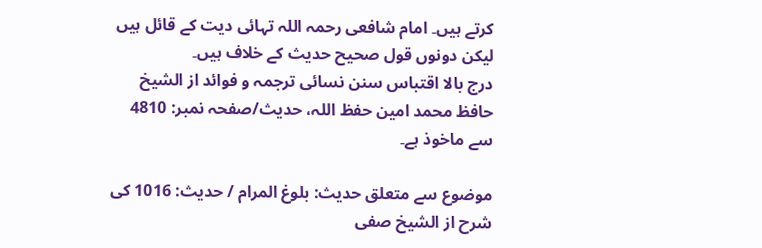کرتے ہیں۔ امام شافعی رحمہ اللہ تہائی دیت کے قائل ہیں لیکن دونوں قول صحیح حدیث کے خلاف ہیں۔
درج بالا اقتباس سنن نسائی ترجمہ و فوائد از الشیخ حافظ محمد امین حفظ اللہ، حدیث/صفحہ نمبر: 4810 سے ماخوذ ہے۔

موضوع سے متعلق حدیث: بلوغ المرام / حدیث: 1016 کی شرح از الشیخ صفی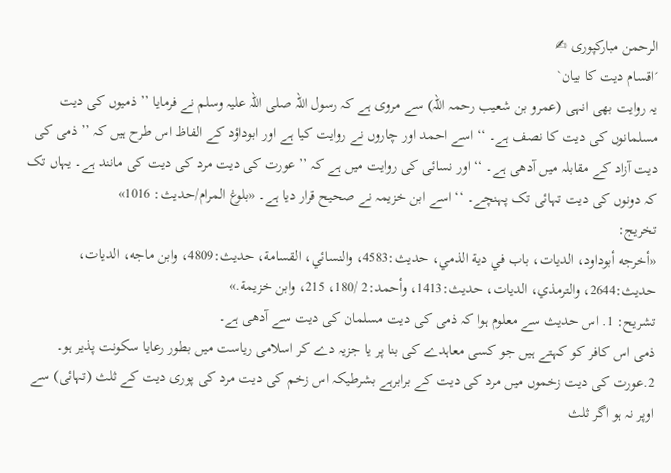الرحمن مبارکپوری ✍
´اقسام دیت کا بیان`
یہ روایت بھی انہی (عمرو بن شعیب رحمہ اللہ) سے مروی ہے کہ رسول اللہ صلی اللہ علیہ وسلم نے فرمایا ’’ ذمیوں کی دیت مسلمانوں کی دیت کا نصف ہے۔ ‘‘ اسے احمد اور چاروں نے روایت کیا ہے اور ابوداؤد کے الفاظ اس طرح ہیں کہ ’’ ذمی کی دیت آزاد کے مقابلہ میں آدھی ہے۔ ‘‘ اور نسائی کی روایت میں ہے کہ ’’ عورت کی دیت مرد کی دیت کی مانند ہے۔ یہاں تک کہ دونوں کی دیت تہائی تک پہنچے۔ ‘‘ اسے ابن خزیمہ نے صحیح قرار دیا ہے۔ «بلوغ المرام/حدیث: 1016»
تخریج:
«أخرجه أبوداود، الديات، باب في دية الذمي، حديث:4583، والنسائي، القسامة، حديث:4809، وابن ماجه، الديات، حديث:2644، والترمذي، الديات، حديث:1413، وأحمد:2 /180، 215، وابن خزيمة.»
تشریح: 1. اس حدیث سے معلوم ہوا کہ ذمی کی دیت مسلمان کی دیت سے آدھی ہے۔
ذمی اس کافر کو کہتے ہیں جو کسی معاہدے کی بنا پر یا جزیہ دے کر اسلامی ریاست میں بطور رعایا سکونت پذیر ہو۔
2.عورت کی دیت زخموں میں مرد کی دیت کے برابرہے بشرطیکہ اس زخم کی دیت مرد کی پوری دیت کے ثلث (تہائی) سے اوپر نہ ہو اگر ثلث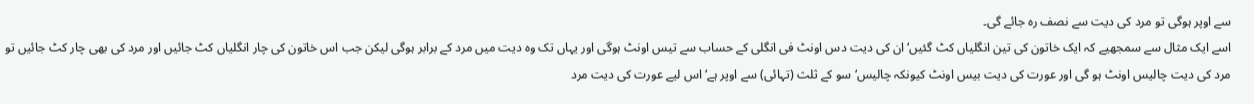سے اوپر ہوگی تو مرد کی دیت سے نصف رہ جائے گی۔
اسے ایک مثال سے سمجھیے کہ ایک خاتون کی تین انگلیاں کٹ گئیں‘ ان کی دیت دس اونٹ فی انگلی کے حساب سے تیس اونٹ ہوگی اور یہاں تک وہ دیت میں مرد کے برابر ہوگی لیکن جب اس خاتون کی چار انگلیاں کٹ جائیں اور مرد کی بھی چار کٹ جائیں تو مرد کی دیت چالیس اونٹ ہو گی اور عورت کی دیت بیس اونٹ کیونکہ چالیس‘ سو کے ثلث (تہائی) سے اوپر ہے‘ اس لیے عورت کی دیت مرد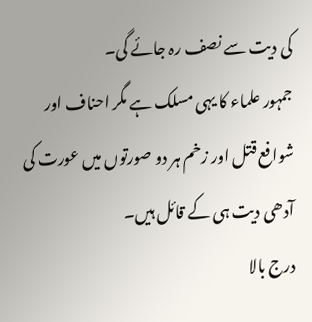کی دیت سے نصف رہ جائے گی۔
جمہور علماء کا یہی مسلک ہے مگر احناف اور شوافع قتل اور زخم ہر دو صورتوں میں عورت کی آدھی دیت ہی کے قائل ہیں۔
درج بالا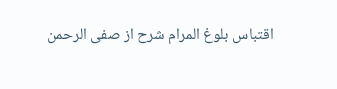اقتباس بلوغ المرام شرح از صفی الرحمن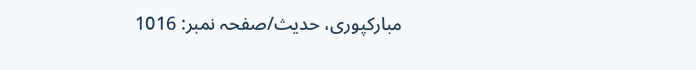مبارکپوری، حدیث/صفحہ نمبر: 1016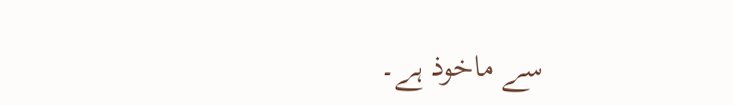سے ماخوذ ہے۔